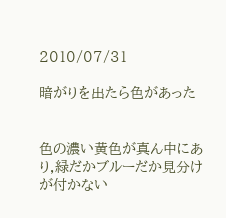2010/07/31

暗がりを出たら色があった


色の濃い黄色が真ん中にあり,緑だかブルーだか見分けが付かない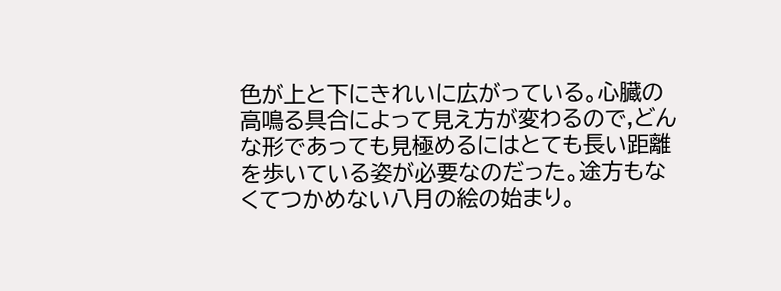色が上と下にきれいに広がっている。心臓の高鳴る具合によって見え方が変わるので,どんな形であっても見極めるにはとても長い距離を歩いている姿が必要なのだった。途方もなくてつかめない八月の絵の始まり。